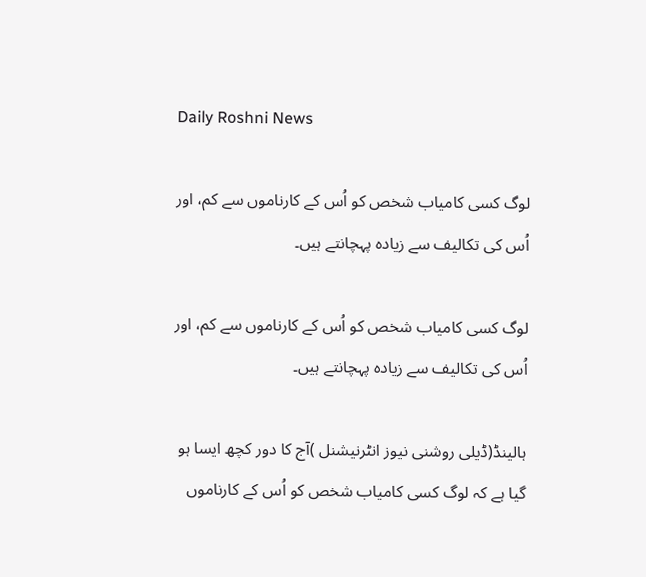Daily Roshni News

لوگ کسی کامیاب شخص کو اُس کے کارناموں سے کم، اور اُس کی تکالیف سے زیادہ پہچانتے ہیں۔

لوگ کسی کامیاب شخص کو اُس کے کارناموں سے کم، اور اُس کی تکالیف سے زیادہ پہچانتے ہیں۔

ہالینڈ(ڈیلی روشنی نیوز انٹرنیشنل )آج کا دور کچھ ایسا ہو گیا ہے کہ لوگ کسی کامیاب شخص کو اُس کے کارناموں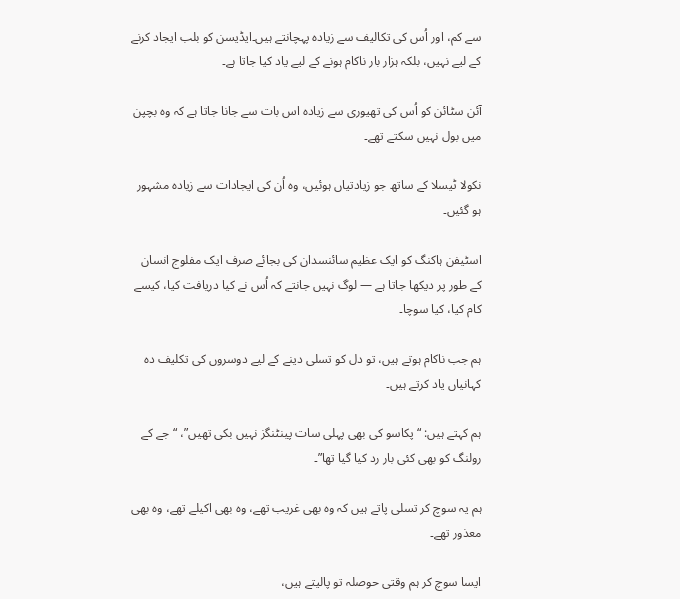سے کم، اور اُس کی تکالیف سے زیادہ پہچانتے ہیں۔ایڈیسن کو بلب ایجاد کرنے کے لیے نہیں، بلکہ ہزار بار ناکام ہونے کے لیے یاد کیا جاتا ہے۔

آئن سٹائن کو اُس کی تھیوری سے زیادہ اس بات سے جانا جاتا ہے کہ وہ بچپن میں بول نہیں سکتے تھے۔

نکولا ٹیسلا کے ساتھ جو زیادتیاں ہوئیں، وہ اُن کی ایجادات سے زیادہ مشہور ہو گئیں۔

اسٹیفن ہاکنگ کو ایک عظیم سائنسدان کی بجائے صرف ایک مفلوج انسان کے طور پر دیکھا جاتا ہے — لوگ نہیں جانتے کہ اُس نے کیا دریافت کیا، کیسے کام کیا، کیا سوچا۔

ہم جب ناکام ہوتے ہیں، تو دل کو تسلی دینے کے لیے دوسروں کی تکلیف دہ کہانیاں یاد کرتے ہیں۔

ہم کہتے ہیں: “پکاسو کی بھی پہلی سات پینٹنگز نہیں بکی تھیں”، “جے کے رولنگ کو بھی کئی بار رد کیا گیا تھا”۔

ہم یہ سوچ کر تسلی پاتے ہیں کہ وہ بھی غریب تھے، وہ بھی اکیلے تھے، وہ بھی معذور تھے۔

ایسا سوچ کر ہم وقتی حوصلہ تو پالیتے ہیں،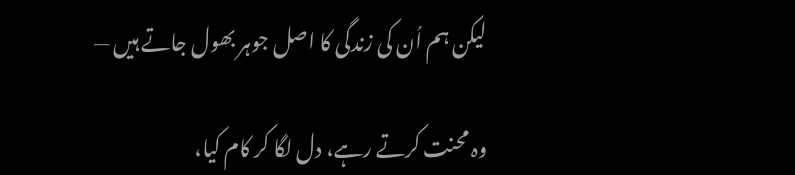لیکن ہم اُن کی زندگی کا اصل جوہر بھول جاتے ہیں —

وہ محنت کرتے رہے، دل لگا کر کام کیا،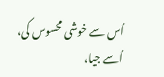اُس سے خوشی محسوس کی، اُسے جیا،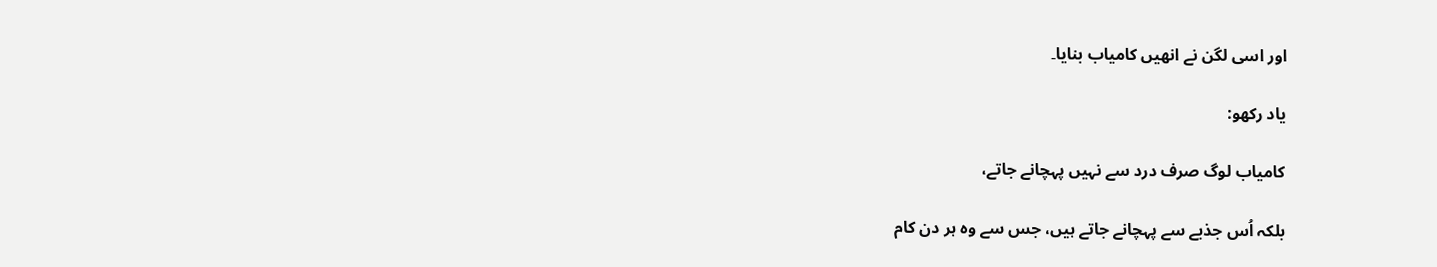اور اسی لگن نے انھیں کامیاب بنایا۔

یاد رکھو:

کامیاب لوگ صرف درد سے نہیں پہچانے جاتے،

بلکہ اُس جذبے سے پہچانے جاتے ہیں، جس سے وہ ہر دن کام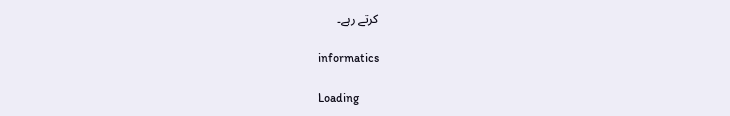کرتے رہے۔

informatics

Loading